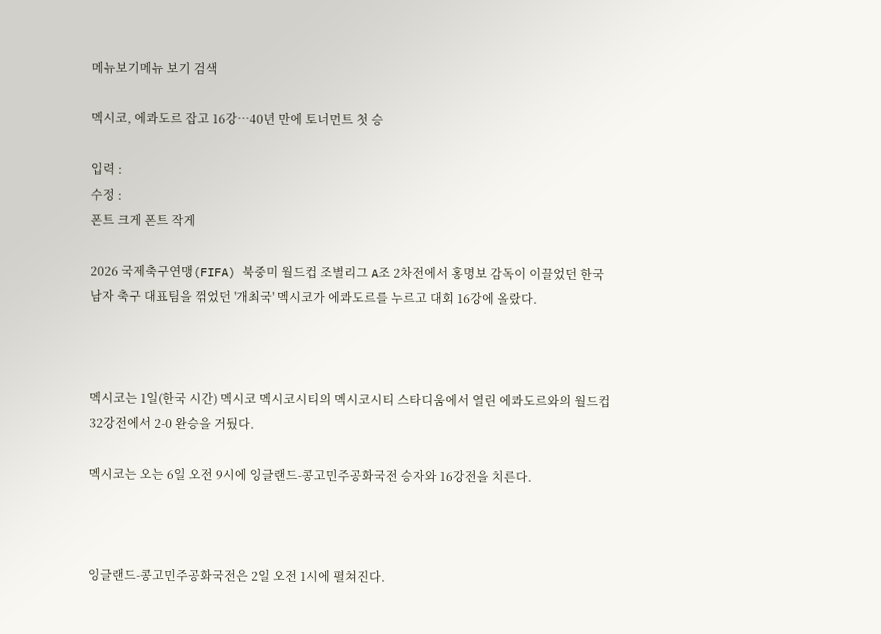메뉴보기메뉴 보기 검색

멕시코, 에콰도르 잡고 16강…40년 만에 토너먼트 첫 승

입력 :
수정 :
폰트 크게 폰트 작게

2026 국제축구연맹(FIFA) 북중미 월드컵 조별리그 A조 2차전에서 홍명보 감독이 이끌었던 한국 남자 축구 대표팀을 꺾었던 '개최국' 멕시코가 에콰도르를 누르고 대회 16강에 올랐다.



멕시코는 1일(한국 시간) 멕시코 멕시코시티의 멕시코시티 스타디움에서 열린 에콰도르와의 월드컵 32강전에서 2-0 완승을 거뒀다.

멕시코는 오는 6일 오전 9시에 잉글랜드-콩고민주공화국전 승자와 16강전을 치른다.



잉글랜드-콩고민주공화국전은 2일 오전 1시에 펼쳐진다.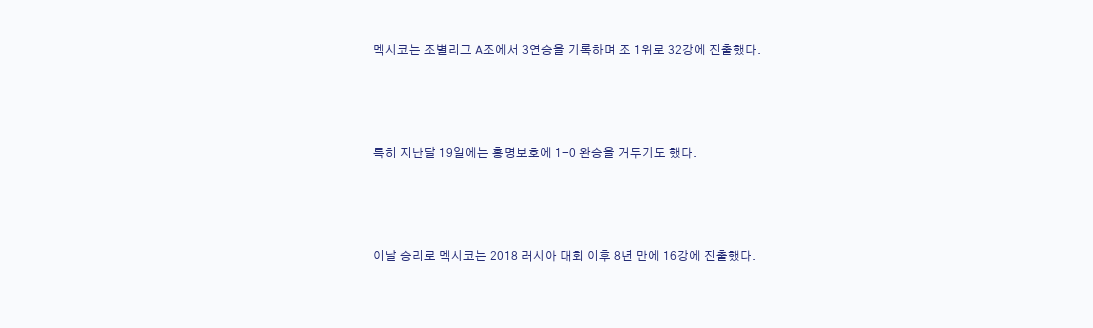멕시코는 조별리그 A조에서 3연승을 기록하며 조 1위로 32강에 진출했다.



특히 지난달 19일에는 홍명보호에 1-0 완승을 거두기도 했다.



이날 승리로 멕시코는 2018 러시아 대회 이후 8년 만에 16강에 진출했다.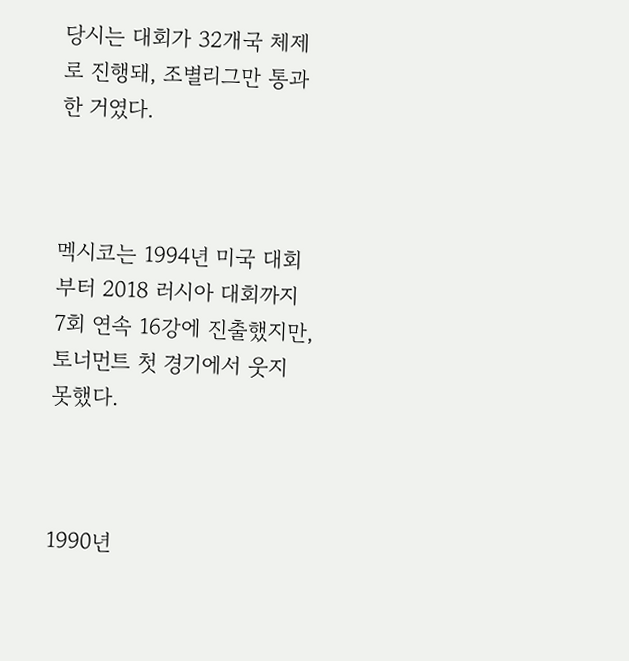당시는 대회가 32개국 체제로 진행돼, 조별리그만 통과한 거였다.



멕시코는 1994년 미국 대회부터 2018 러시아 대회까지 7회 연속 16강에 진출했지만, 토너먼트 첫 경기에서 웃지 못했다.



1990년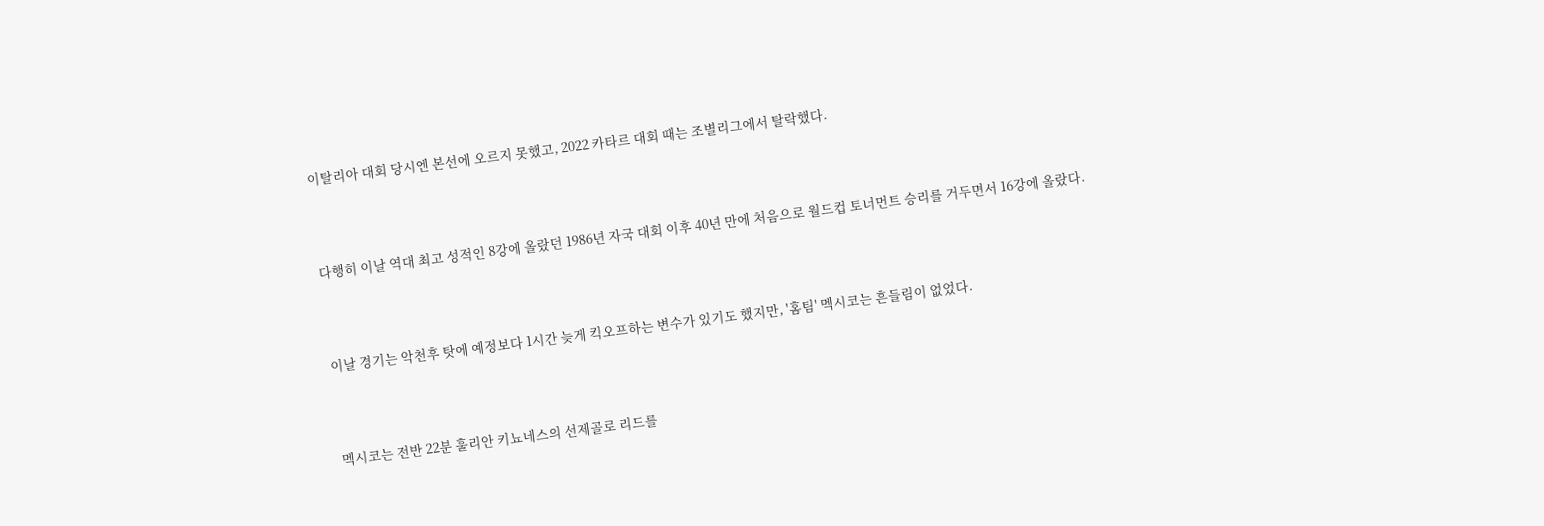이탈리아 대회 당시엔 본선에 오르지 못했고, 2022 카타르 대회 때는 조별리그에서 탈락했다.



다행히 이날 역대 최고 성적인 8강에 올랐던 1986년 자국 대회 이후 40년 만에 처음으로 월드컵 토너먼트 승리를 거두면서 16강에 올랐다.



이날 경기는 악천후 탓에 예정보다 1시간 늦게 킥오프하는 변수가 있기도 했지만, '홈팀' 멕시코는 흔들림이 없었다.



멕시코는 전반 22분 훌리안 키뇨네스의 선제골로 리드를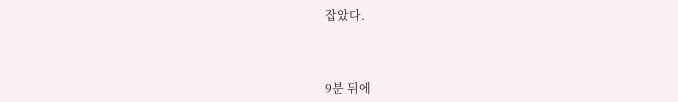잡았다.



9분 뒤에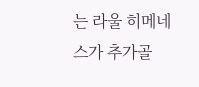는 라울 히메네스가 추가골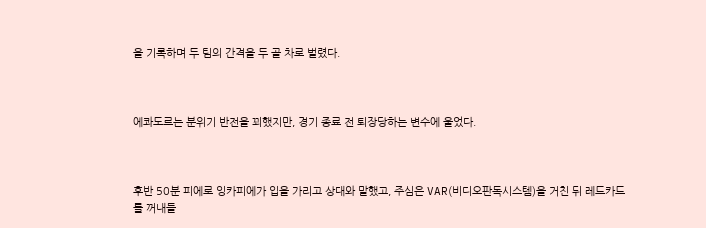을 기록하며 두 팀의 간격을 두 골 차로 벌렸다.



에콰도르는 분위기 반전을 꾀했지만, 경기 종료 전 퇴장당하는 변수에 울었다.



후반 50분 피에로 잉카피에가 입을 가리고 상대와 말했고, 주심은 VAR(비디오판독시스템)을 거친 뒤 레드카드를 꺼내들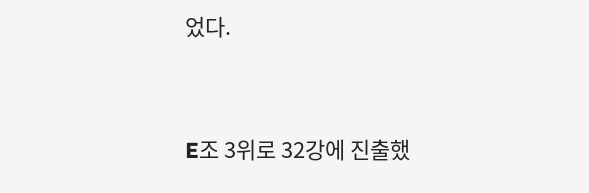었다.



E조 3위로 32강에 진출했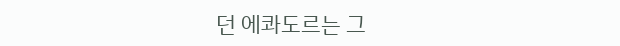던 에콰도르는 그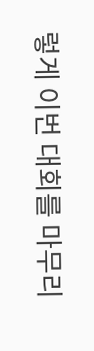렇게 이번 대회를 마무리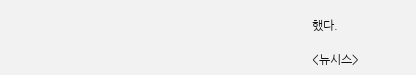했다.

<뉴시스>